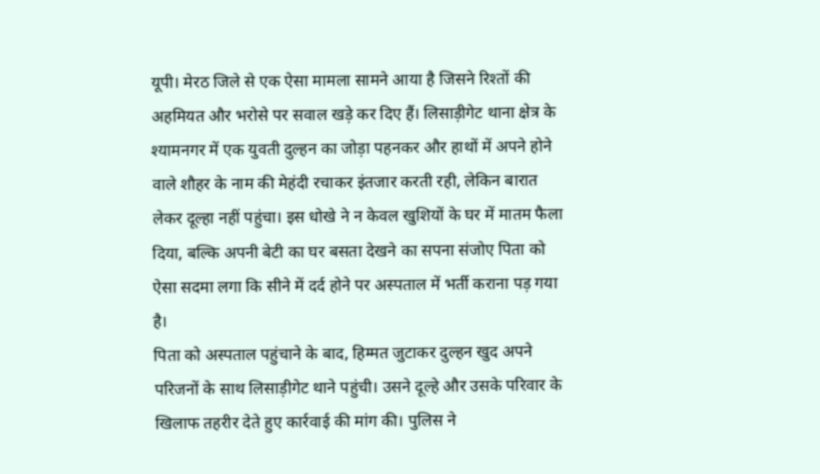यूपी। मेरठ जिले से एक ऐसा मामला सामने आया है जिसने रिश्तों की अहमियत और भरोसे पर सवाल खड़े कर दिए हैं। लिसाड़ीगेट थाना क्षेत्र के श्यामनगर में एक युवती दुल्हन का जोड़ा पहनकर और हाथों में अपने होने वाले शौहर के नाम की मेहंदी रचाकर इंतजार करती रही, लेकिन बारात लेकर दूल्हा नहीं पहुंचा। इस धोखे ने न केवल खुशियों के घर में मातम फैला दिया, बल्कि अपनी बेटी का घर बसता देखने का सपना संजोए पिता को ऐसा सदमा लगा कि सीने में दर्द होने पर अस्पताल में भर्ती कराना पड़ गया है।
पिता को अस्पताल पहुंचाने के बाद, हिम्मत जुटाकर दुल्हन खुद अपने परिजनों के साथ लिसाड़ीगेट थाने पहुंची। उसने दूल्हे और उसके परिवार के खिलाफ तहरीर देते हुए कार्रवाई की मांग की। पुलिस ने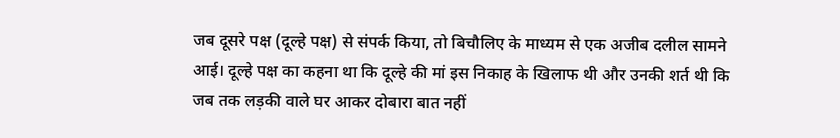जब दूसरे पक्ष (दूल्हे पक्ष) से संपर्क किया, तो बिचौलिए के माध्यम से एक अजीब दलील सामने आई। दूल्हे पक्ष का कहना था कि दूल्हे की मां इस निकाह के खिलाफ थी और उनकी शर्त थी कि जब तक लड़की वाले घर आकर दोबारा बात नहीं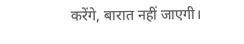करेंगे, बारात नहीं जाएगी।